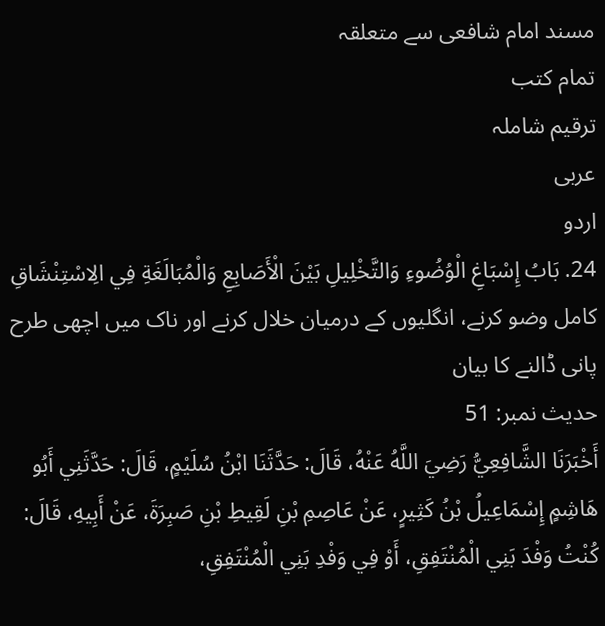مسند امام شافعی سے متعلقہ
تمام کتب
ترقیم شاملہ
عربی
اردو
24. بَابُ إِسْبَاغِ الْوُضُوءِ وَالتَّخْلِيلِ بَيْنَ الْأَصَابِعِ وَالْمُبَالَغَةِ فِي الِاسْتِنْشَاقِ
کامل وضو کرنے، انگلیوں کے درمیان خلال کرنے اور ناک میں اچھی طرح پانی ڈالنے کا بیان
حدیث نمبر: 51
أَخْبَرَنَا الشَّافِعِيُّ رَضِيَ اللَّهُ عَنْهُ، قَالَ: حَدَّثَنَا ابْنُ سُلَيْمٍ، قَالَ: حَدَّثَنِي أَبُو هَاشِمٍ إِسْمَاعِيلُ بْنُ كَثِيرٍ، عَنْ عَاصِمِ بْنِ لَقِيطِ بْنِ صَبِرَةَ، عَنْ أَبِيهِ، قَالَ: كُنْتُ وَفْدَ بَنِي الْمُنْتَفِقِ، أَوْ فِي وَفْدِ بَنِي الْمُنْتَفِقِ،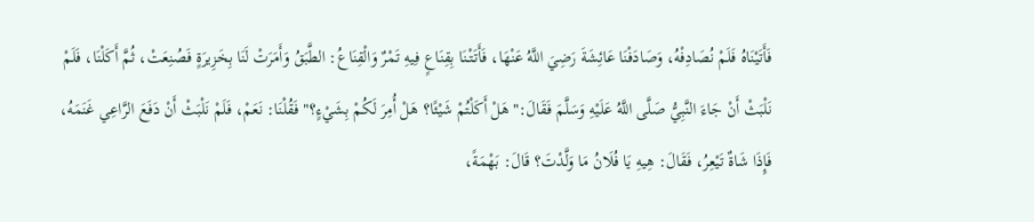فَأَتَيْنَاهُ فَلَمْ نُصَادِفْهُ، وَصَادَفْنَا عَائِشَةَ رَضِيَ اللَّهُ عَنْهَا، فَأَتَتْنَا بِقِنَاعٍ فِيهِ تَمْرٌ وَالْقِنَاعُ: الطَّبَقُ وَأَمَرَتْ لَنَا بِخَزِيرَةٍ فَصُنِعَتْ، ثُمَّ أَكَلْنَا، فَلَمْ نَلْبَثْ أَنْ جَاءَ النَّبِيُّ صَلَّى اللَّهُ عَلَيْهِ وَسَلَّمَ فَقَالَ:"هَلْ أَكَلْتُمْ شَيْئًا؟ هَلْ أُمِرَ لَكُمْ بِشَيْءٍ؟" فَقُلْنَا: نَعَمْ، فَلَمْ نَلْبَثْ أَنْ دَفَعَ الرَّاعِي غَنَمَهُ، فَإِذَا شَاةٌ تَيْعِرُ، فَقَالَ: هِيهِ يَا فُلَانُ مَا وَلَّدْتَ؟ قَالَ: بَهْمَةً،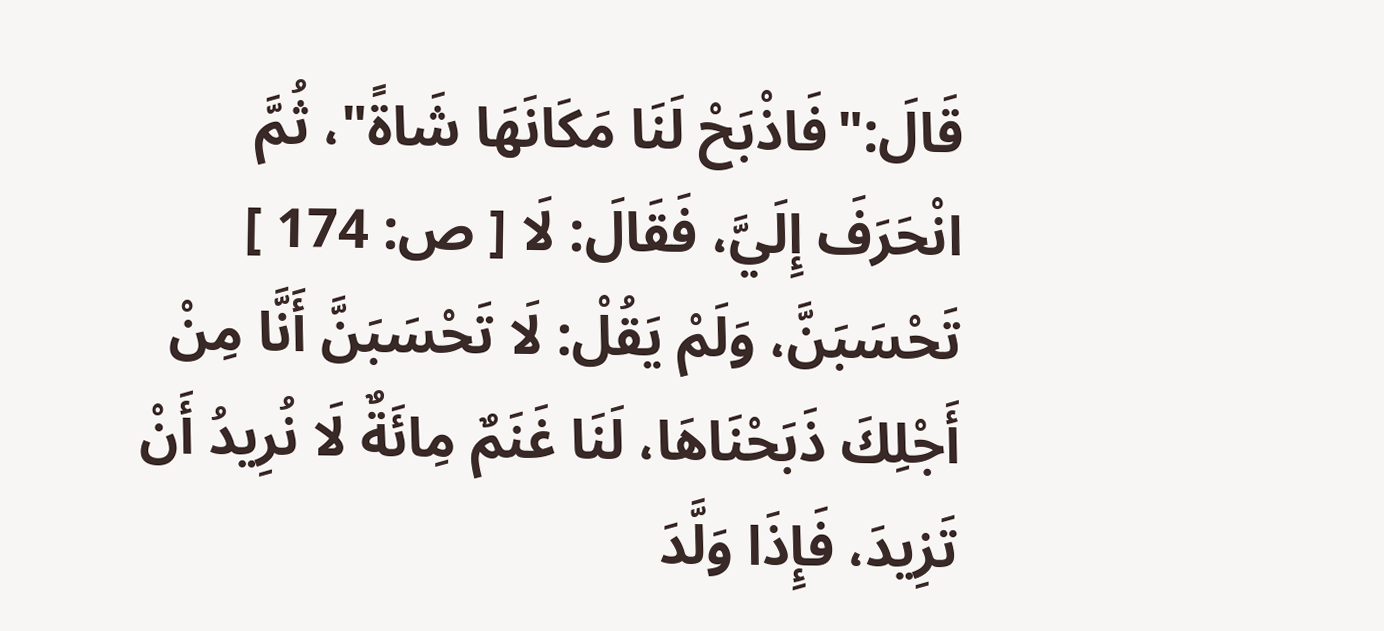قَالَ:"فَاذْبَحْ لَنَا مَكَانَهَا شَاةً"، ثُمَّ انْحَرَفَ إِلَيَّ، فَقَالَ: لَا [ ص: 174 ] تَحْسَبَنَّ، وَلَمْ يَقُلْ: لَا تَحْسَبَنَّ أَنَّا مِنْ أَجْلِكَ ذَبَحْنَاهَا، لَنَا غَنَمٌ مِائَةٌ لَا نُرِيدُ أَنْ تَزِيدَ، فَإِذَا وَلَّدَ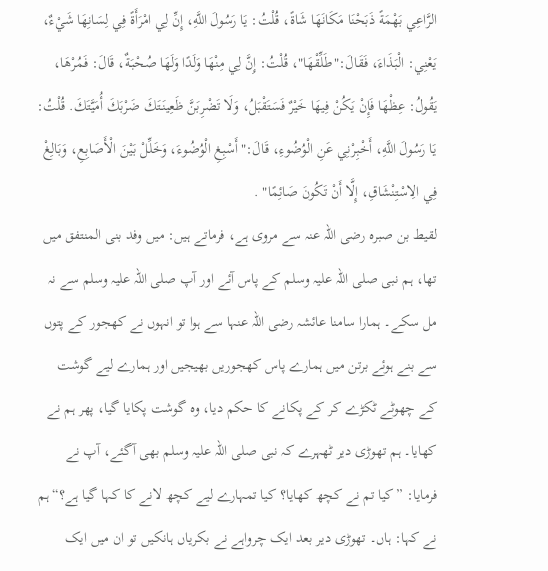الرَّاعِي بَهْمَةً ذَبَحْنَا مَكَانَهَا شَاةً، قُلْتُ: يَا رَسُولَ اللَّهِ، إِنِّ لِي امْرَأَةً فِي لِسَانِهَا شَيْءٌ، يَعْنِي: الْبَذَاءَ، فَقَالَ:"طَلِّقْهَا"، قُلْتُ: إِنَّ لِي مِنْهَا وَلَدًا وَلَهَا صُحْبَةٌ، قَالَ: فَمُرْهَا، يَقُولُ: عِظْهَا فَإِنْ يَكُنْ فِيهَا خَيْرٌ فَسَتَقْبَلُ، وَلَا تَضْرِبَنَّ ظَعِينَتَكَ ضَرْبَكَ أُمَيَّتَكَ. قُلْتُ: يَا رَسُولَ اللَّهِ، أَخْبِرْنِي عَنِ الْوُضُوءِ، قَالَ:"أَسْبِغِ الْوُضُوءَ، وَخَلِّلْ بَيْنَ الْأَصَابِعِ، وَبَالِغْ فِي الِاسْتِنْشَاقِ، إِلَّا أَنْ تَكُونَ صَائِمًا" .
لقیط بن صبرہ رضی اللہ عنہ سے مروی ہے، فرماتے ہیں: میں وفد بنی المنتفق میں تھا، ہم نبی صلی اللہ علیہ وسلم کے پاس آئے اور آپ صلی اللہ علیہ وسلم سے نہ مل سکے۔ ہمارا سامنا عائشہ رضی اللہ عنہا سے ہوا تو انہوں نے کھجور کے پتوں سے بنے ہوئے برتن میں ہمارے پاس کھجوریں بھیجیں اور ہمارے لیے گوشت کے چھوٹے ٹکڑے کر کے پکانے کا حکم دیا، وہ گوشت پکایا گیا، پھر ہم نے کھایا۔ ہم تھوڑی دیر ٹھہرے کہ نبی صلی اللہ علیہ وسلم بھی آگئے، آپ نے فرمایا: ”کیا تم نے کچھ کھایا؟ کیا تمہارے لیے کچھ لانے کا کہا گیا ہے؟“ ہم نے کہا: ہاں۔ تھوڑی دیر بعد ایک چرواہے نے بکریاں ہانکیں تو ان میں ایک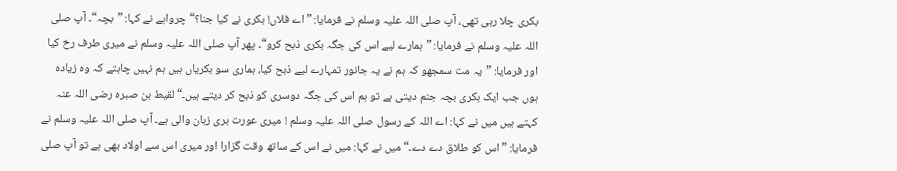بکری چلا رہی تھی، آپ صلی اللہ علیہ وسلم نے فرمایا: ”اے فلاں! بکری نے کیا جنا؟“ چرواہے نے کہا: ”بچہ“۔ آپ صلی اللہ علیہ وسلم نے فرمایا: ”ہمارے لیے اس کی جگہ بکری ذبح کرو“۔ پھر آپ صلی اللہ علیہ وسلم نے میری طرف رخ کیا اور فرمایا: ”یہ مت سمجھو کہ ہم نے یہ جانور تمہارے لیے ذبح کیا، ہماری سو بکریاں ہیں ہم نہیں چاہتے کہ وہ زیادہ ہوں جب ایک بکری بچہ جنم دیتی ہے تو ہم اس کی جگہ دوسری کو ذبح کر دیتے ہیں۔“ لقیط بن صبرہ رضی اللہ عنہ کہتے ہیں میں نے کہا: اے اللہ کے رسول صلی اللہ علیہ وسلم ! میری عورت بری زبان والی ہے۔ آپ صلی اللہ علیہ وسلم نے فرمایا: ”اس کو طلاق دے دے۔“ میں نے کہا: میں نے اس کے ساتھ وقت گزارا اور میری اس سے اولاد بھی ہے تو آپ صلی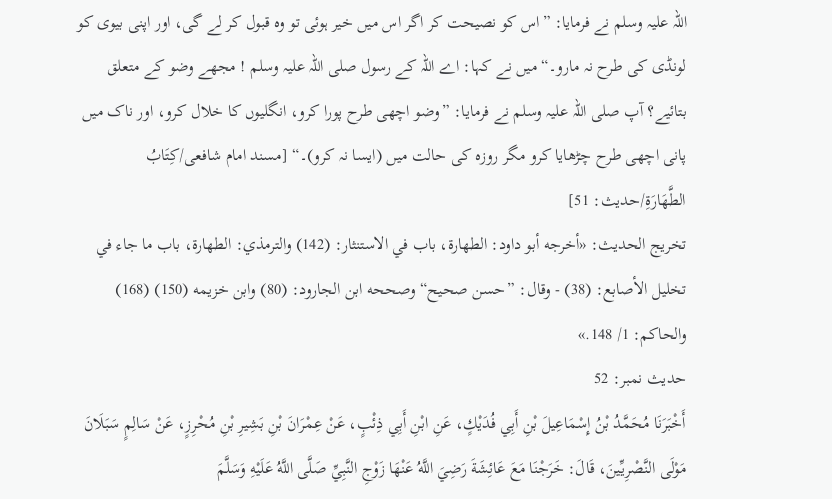اللہ علیہ وسلم نے فرمایا: ”اس کو نصیحت کر اگر اس میں خیر ہوئی تو وہ قبول کر لے گی، اور اپنی بیوی کو لونڈی کی طرح نہ مارو۔“ میں نے کہا: اے اللہ کے رسول صلی اللہ علیہ وسلم ! مجھے وضو کے متعلق بتائیے؟ آپ صلی اللہ علیہ وسلم نے فرمایا: ”وضو اچھی طرح پورا کرو، انگلیوں کا خلال کرو، اور ناک میں پانی اچھی طرح چڑھایا کرو مگر روزہ کی حالت میں (ایسا نہ کرو)۔“ [مسند امام شافعی/كِتَابُ الطَّهَارَةِ/حدیث: 51]
تخریج الحدیث: «أخرجه أبو داود: الطهارة، باب في الاستنثار: (142) والترمذي: الطهارة، باب ما جاء في تخليل الأصابع: (38) - وقال: ”حسن صحيح“ وصححه ابن الجارود: (80) وابن خزیمه (150) (168) والحاكم: 1/ 148.»
حدیث نمبر: 52
أَخْبَرَنَا مُحَمَّدُ بْنُ إِسْمَاعِيلَ بْنِ أَبِي فُدَيْكٍ، عَنِ ابْنِ أَبِي ذِئْبٍ، عَنْ عِمْرَانَ بْنِ بَشِيرِ بْنِ مُحْرِزٍ، عَنْ سَالِمٍ سَبَلَانَ مَوْلَى النَّصْرِيِّينَ، قَالَ: خَرَجْنَا مَعَ عَائِشَةَ رَضِيَ اللَّهُ عَنْهَا زَوْجِ النَّبِيِّ صَلَّى اللَّهُ عَلَيْهِ وَسَلَّمَ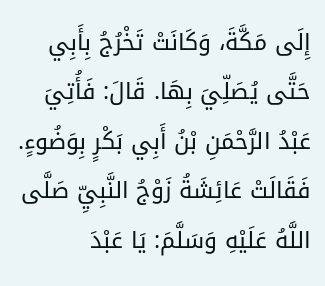إِلَى مَكَّةَ، وَكَانَتْ تَخْرُجُ بِأَبِي حَتَّى يُصَلِّيَ بِهَا. قَالَ: فَأُتِيَ عَبْدُ الرَّحْمَنِ بْنُ أَبِي بَكْرٍ بِوَضُوءٍ. فَقَالَتْ عَائِشَةُ زَوْجُ النَّبِيِّ صَلَّى اللَّهُ عَلَيْهِ وَسَلَّمَ: يَا عَبْدَ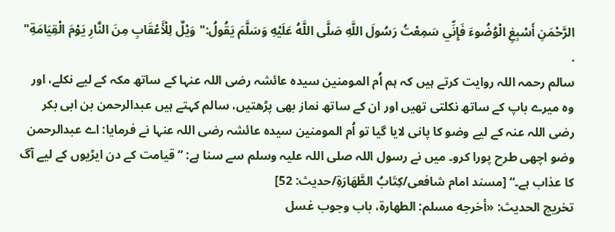الرَّحْمَنِ أَسْبِغِ الْوُضُوءَ فَإِنِّي سَمِعْتُ رَسُولَ اللَّهِ صَلَّى اللَّهُ عَلَيْهِ وَسَلَّمَ يَقُولُ:"وَيْلٌ لِلْأَعْقَابِ مِنَ النَّارِ يَوْمَ الْقِيَامَةِ" .
سالم رحمہ اللہ روایت کرتے ہیں کہ ہم اُم المومنین سیدہ عائشہ رضی اللہ عنہا کے ساتھ مکہ کے لیے نکلے، اور وہ میرے باپ کے ساتھ نکلتی تھیں اور ان کے ساتھ نماز بھی پڑھتیں، سالم کہتے ہیں عبدالرحمن بن ابی بکر رضی اللہ عنہ کے لیے وضو کا پانی لایا گیا تو اُم المومنین سیدہ عائشہ رضی اللہ عنہا نے فرمایا: اے عبدالرحمن وضو اچھی طرح پورا کرو۔ میں نے رسول اللہ صلی اللہ علیہ وسلم سے سنا ہے: ”قیامت کے دن ایڑیوں کے لیے آگ کا عذاب ہے۔“ [مسند امام شافعی/كِتَابُ الطَّهَارَةِ/حدیث: 52]
تخریج الحدیث: «أخرجه مسلم: الطهارة، باب وجوب غسل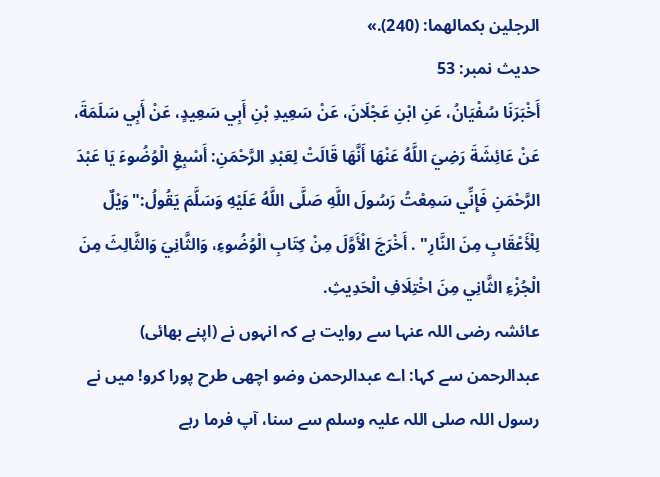الرجلين بكمالهما: (240).»
حدیث نمبر: 53
أَخْبَرَنَا سُفْيَانُ، عَنِ ابْنِ عَجْلَانَ، عَنْ سَعِيدِ بْنِ أَبِي سَعِيدٍ، عَنْ أَبِي سَلَمَةَ، عَنْ عَائِشَةَ رَضِيَ اللَّهُ عَنْهَا أَنَّهَا قَالَتْ لِعَبْدِ الرَّحْمَنِ: أَسْبِغِ الْوُضُوءَ يَا عَبْدَ الرَّحْمَنِ فَإِنِّي سَمِعْتُ رَسُولَ اللَّهِ صَلَّى اللَّهُ عَلَيْهِ وَسَلَّمَ يَقُولُ:"وَيْلٌ لِلْأَعْقَابِ مِنَ النَّارِ" . أَخْرَجَ الْأَوَّلَ مِنْ كِتَابِ الْوُضُوءِ، وَالثَّانِيَ وَالثَّالِثَ مِنَ الْجُزْءِ الثَّانِي مِنَ اخْتِلَافِ الْحَدِيثِ.
عائشہ رضی اللہ عنہا سے روایت ہے کہ انہوں نے (اپنے بھائی) عبدالرحمن سے کہا: اے عبدالرحمن وضو اچھی طرح پورا کرو! میں نے رسول اللہ صلی اللہ علیہ وسلم سے سنا، آپ فرما رہے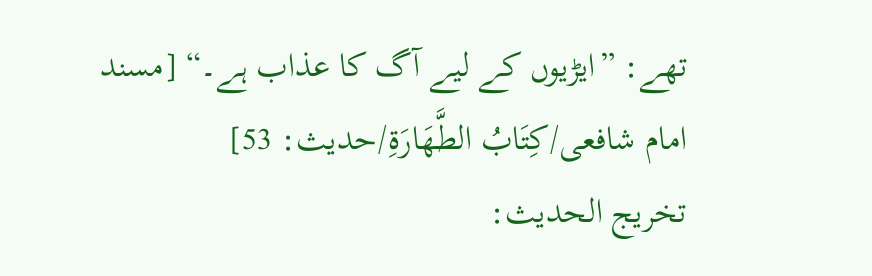تھے: ”ایڑیوں کے لیے آگ کا عذاب ہے۔“ [مسند امام شافعی/كِتَابُ الطَّهَارَةِ/حدیث: 53]
تخریج الحدیث: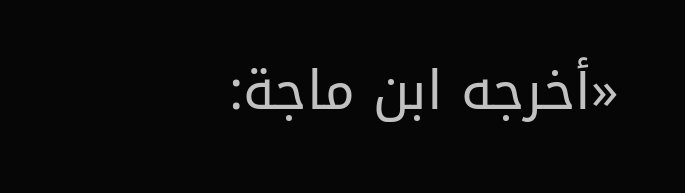«أخرجه ابن ماجة: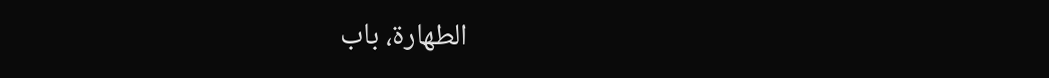الطهارة، باب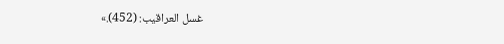غسل العراقيب: (452).»